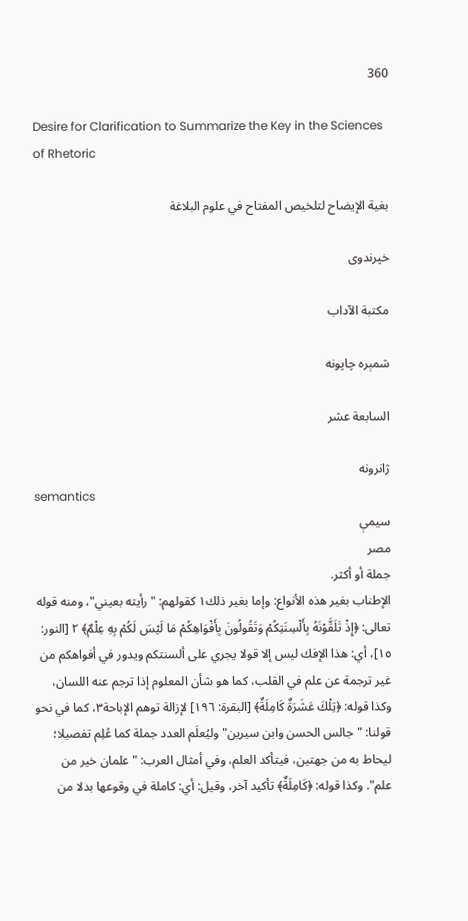360

Desire for Clarification to Summarize the Key in the Sciences of Rhetoric

بغية الإيضاح لتلخيص المفتاح في علوم البلاغة

خپرندوی

مكتبة الآداب

شمېره چاپونه

السابعة عشر

ژانرونه
semantics
سیمې
مصر
جملة أو أكثر.
الإطناب بغير هذه الأنواع: وإما بغير ذلك١ كقولهم: "رأيته بعيني"، ومنه قوله تعالى: ﴿إِذْ تَلَقَّوْنَهُ بِأَلْسِنَتِكُمْ وَتَقُولُونَ بِأَفْوَاهِكُمْ مَا لَيْسَ لَكُمْ بِهِ عِلْمٌ﴾ ٢ [النور: ١٥]، أي: هذا الإفك ليس إلا قولا يجري على ألسنتكم ويدور في أفواهكم من غير ترجمة عن علم في القلب، كما هو شأن المعلوم إذا ترجم عنه اللسان، وكذا قوله: ﴿تِلْكَ عَشَرَةٌ كَامِلَةٌ﴾ [البقرة: ١٩٦] لإزالة توهم الإباحة٣، كما في نحو قولنا: "جالس الحسن وابن سيرين" وليُعلَم العدد جملة كما عُلِم تفصيلا؛ ليحاط به من جهتين، فيتأكد العلم، وفي أمثال العرب: "علمان خير من علم". وكذا قوله: ﴿كَامِلَةٌ﴾ تأكيد آخر، وقيل: أي: كاملة في وقوعها بدلا من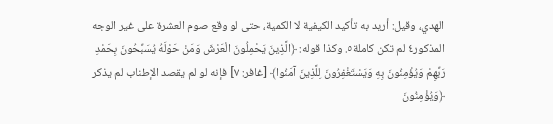الهدي، وقيل: أريد به تأكيد الكيفية لا الكمية، حتى لو وقع صوم العشرة على غير الوجه المذكور٤ لم تكن كاملة٥. وكذا قوله: ﴿الَّذِينَ يَحْمِلُونَ الْعَرْشَ وَمَنْ حَوْلَهُ يُسَبِّحُونَ بِحَمْدِ رَبِّهِمْ وَيُؤْمِنُونَ بِهِ وَيَسْتَغْفِرُونَ لِلَّذِينَ آمَنُوا﴾ [غافر: ٧] فإنه لو لم يقصد الإطناب لم يذكر ﴿وَيُؤْمِنُونَ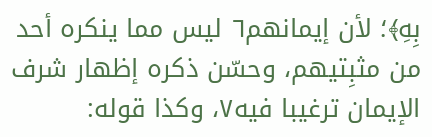بِهِ﴾؛ لأن إيمانهم٦ ليس مما ينكره أحد من مثبِتيهم، وحسّن ذكره إظهار شرف الإيمان ترغيبا فيه٧، وكذا قوله: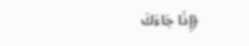﴿إِذَا جَاءَكَ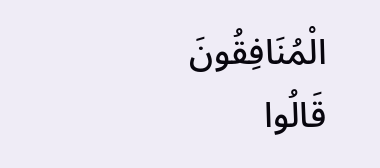الْمُنَافِقُونَ قَالُوا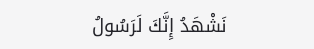نَشْهَدُ إِنَّكَ لَرَسُولُ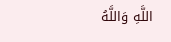اللَّهِ وَاللَّهُ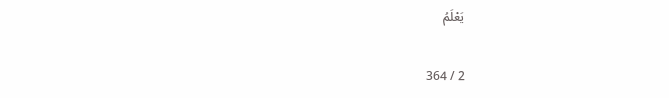يَعْلَمُ

2 / 364